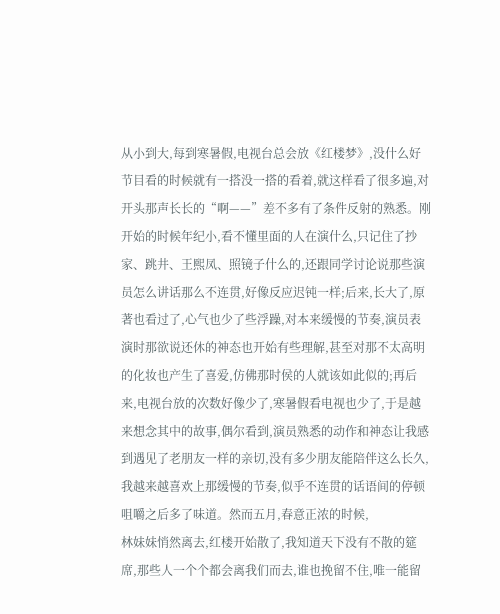从小到大,每到寒暑假,电视台总会放《红楼梦》,没什么好节目看的时候就有一搭没一搭的看着,就这样看了很多遍,对开头那声长长的“啊——”差不多有了条件反射的熟悉。刚开始的时候年纪小,看不懂里面的人在演什么,只记住了抄家、跳井、王熙凤、照镜子什么的,还跟同学讨论说那些演员怎么讲话那么不连贯,好像反应迟钝一样;后来,长大了,原著也看过了,心气也少了些浮躁,对本来缓慢的节奏,演员表演时那欲说还休的神态也开始有些理解,甚至对那不太高明的化妆也产生了喜爱,仿佛那时侯的人就该如此似的;再后来,电视台放的次数好像少了,寒暑假看电视也少了,于是越来想念其中的故事,偶尔看到,演员熟悉的动作和神态让我感到遇见了老朋友一样的亲切,没有多少朋友能陪伴这么长久,我越来越喜欢上那缓慢的节奏,似乎不连贯的话语间的停顿咀嚼之后多了味道。然而五月,春意正浓的时候,
林妹妹悄然离去,红楼开始散了,我知道天下没有不散的筵席,那些人一个个都会离我们而去,谁也挽留不住,唯一能留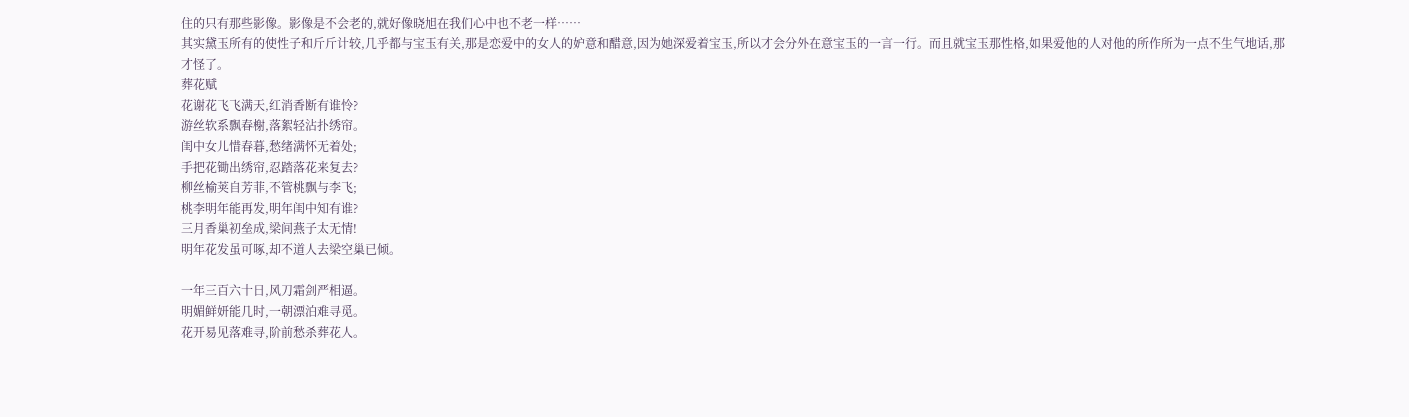住的只有那些影像。影像是不会老的,就好像晓旭在我们心中也不老一样……
其实黛玉所有的使性子和斤斤计较,几乎都与宝玉有关,那是恋爱中的女人的妒意和醋意,因为她深爱着宝玉,所以才会分外在意宝玉的一言一行。而且就宝玉那性格,如果爱他的人对他的所作所为一点不生气地话,那才怪了。
葬花赋
花谢花飞飞满天,红消香断有谁怜?
游丝软系飘春榭,落絮轻沾扑绣帘。
闺中女儿惜春暮,愁绪满怀无着处;
手把花锄出绣帘,忍踏落花来复去?
柳丝榆荚自芳菲,不管桃飘与李飞;
桃李明年能再发,明年闺中知有谁?
三月香巢初垒成,梁间燕子太无情!
明年花发虽可啄,却不道人去梁空巢已倾。

一年三百六十日,风刀霜剑严相逼。
明媚鲜妍能几时,一朝漂泊难寻觅。
花开易见落难寻,阶前愁杀葬花人。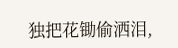独把花锄偷洒泪,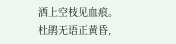洒上空枝见血痕。
杜鹃无语正黄昏,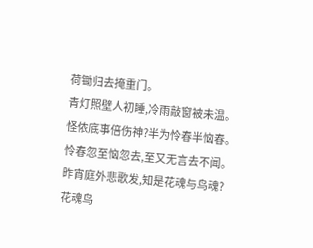荷锄归去掩重门。
青灯照壁人初睡,冷雨敲窗被未温。
怪侬底事倍伤神?半为怜春半恼春。
怜春忽至恼忽去,至又无言去不闻。
昨宵庭外悲歌发,知是花魂与鸟魂?
花魂鸟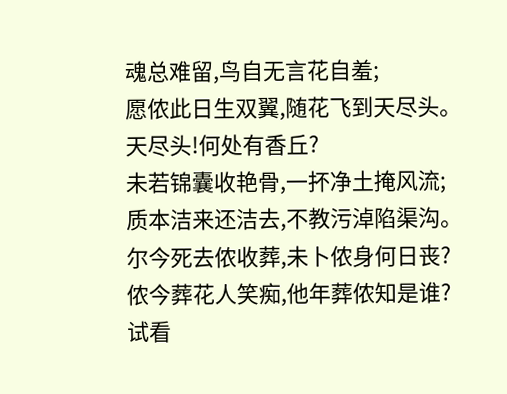魂总难留,鸟自无言花自羞;
愿侬此日生双翼,随花飞到天尽头。
天尽头!何处有香丘?
未若锦囊收艳骨,一抔净土掩风流;
质本洁来还洁去,不教污淖陷渠沟。
尔今死去侬收葬,未卜侬身何日丧?
侬今葬花人笑痴,他年葬侬知是谁?
试看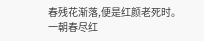春残花渐落,便是红颜老死时。
一朝春尽红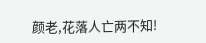颜老,花落人亡两不知!